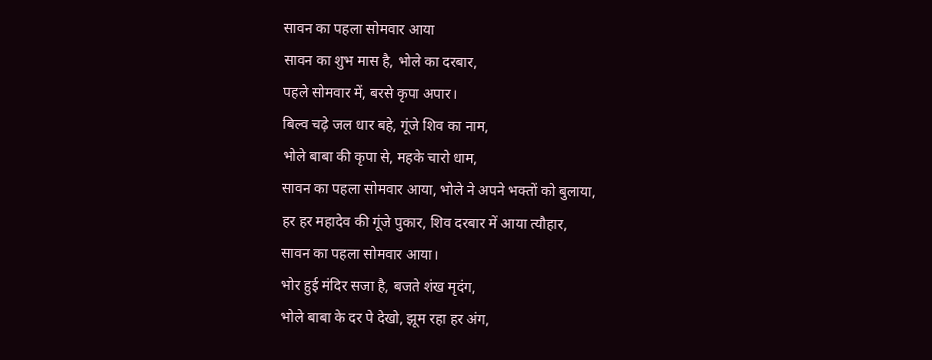सावन का पहला सोमवार आया
सावन का शुभ मास है, भोले का दरबार,
पहले सोमवार में, बरसे कृपा अपार।
बिल्व चढ़े जल धार बहे, गूंजे शिव का नाम,
भोले बाबा की कृपा से, महके चारो धाम,
सावन का पहला सोमवार आया, भोले ने अपने भक्तों को बुलाया,
हर हर महादेव की गूंजे पुकार, शिव दरबार में आया त्यौहार,
सावन का पहला सोमवार आया।
भोर हुई मंदिर सजा है, बजते शंख मृदंग,
भोले बाबा के दर पे देखो, झूम रहा हर अंग,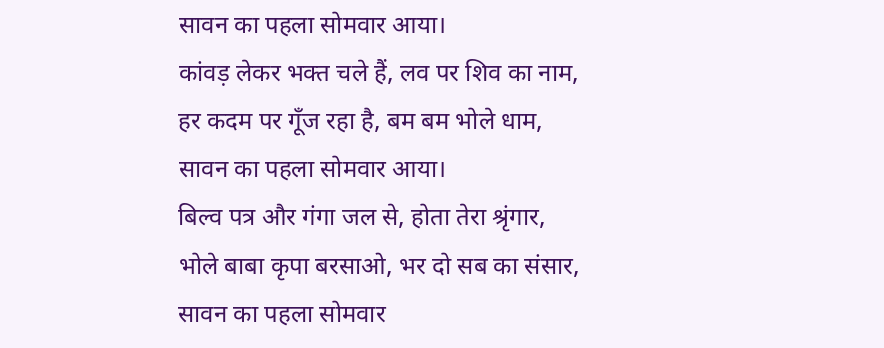सावन का पहला सोमवार आया।
कांवड़ लेकर भक्त चले हैं, लव पर शिव का नाम,
हर कदम पर गूँज रहा है, बम बम भोले धाम,
सावन का पहला सोमवार आया।
बिल्व पत्र और गंगा जल से, होता तेरा श्रृंगार,
भोले बाबा कृपा बरसाओ, भर दो सब का संसार,
सावन का पहला सोमवार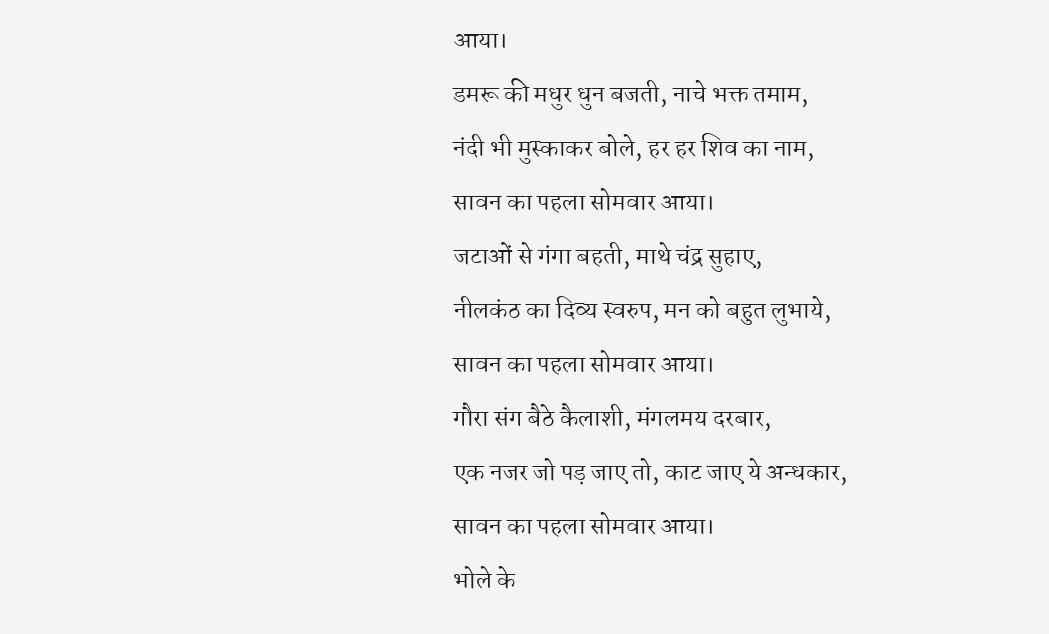आया।
डमरू की मधुर धुन बजती, नाचे भक्त तमाम,
नंदी भी मुस्काकर बोले, हर हर शिव का नाम,
सावन का पहला सोमवार आया।
जटाओं से गंगा बहती, माथे चंद्र सुहाए,
नीलकंठ का दिव्य स्वरुप, मन को बहुत लुभाये,
सावन का पहला सोमवार आया।
गौरा संग बैठे कैलाशी, मंगलमय दरबार,
एक नजर जो पड़ जाए तो, काट जाए ये अन्धकार,
सावन का पहला सोमवार आया।
भोले के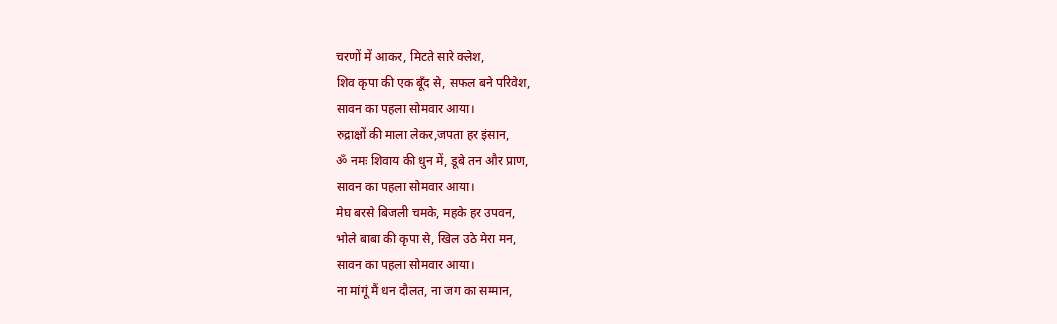चरणों में आकर, मिटते सारे क्लेश,
शिव कृपा की एक बूँद से, सफल बने परिवेश,
सावन का पहला सोमवार आया।
रुद्राक्षों की माला लेकर,जपता हर इंसान,
ॐ नमः शिवाय की धुन में, डूबे तन और प्राण,
सावन का पहला सोमवार आया।
मेघ बरसे बिजली चमके, महके हर उपवन,
भोले बाबा की कृपा से, खिल उठे मेरा मन,
सावन का पहला सोमवार आया।
ना मांगूं मैं धन दौलत, ना जग का सम्मान,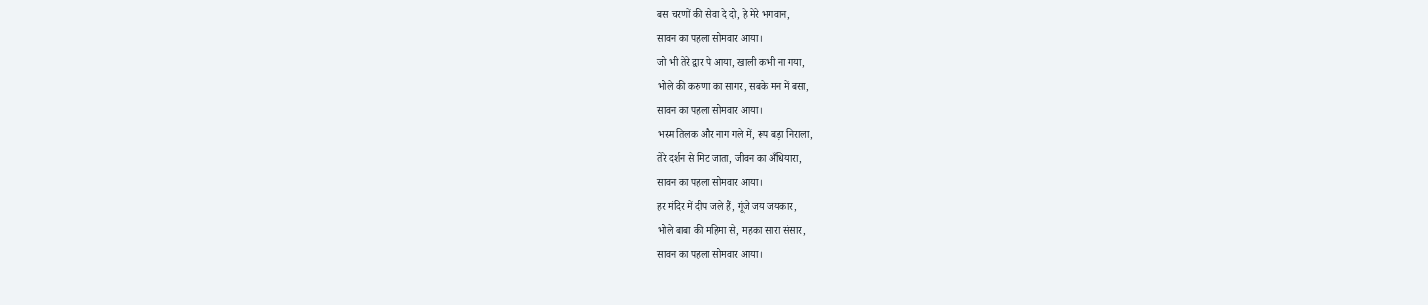बस चरणों की सेवा दे दो, हे मेरे भगवान,
सावन का पहला सोमवार आया।
जो भी तेरे द्वार पे आया, खाली कभी ना गया,
भोले की करुणा का सागर, सबके मन में बसा,
सावन का पहला सोमवार आया।
भस्म तिलक और नाग गले में, रूप बड़ा निराला,
तेरे दर्शन से मिट जाता, जीवन का अँधियारा,
सावन का पहला सोमवार आया।
हर मंदिर में दीप जले हैं, गूंजे जय जयकार,
भोले बाबा की महिमा से, महका सारा संसार,
सावन का पहला सोमवार आया।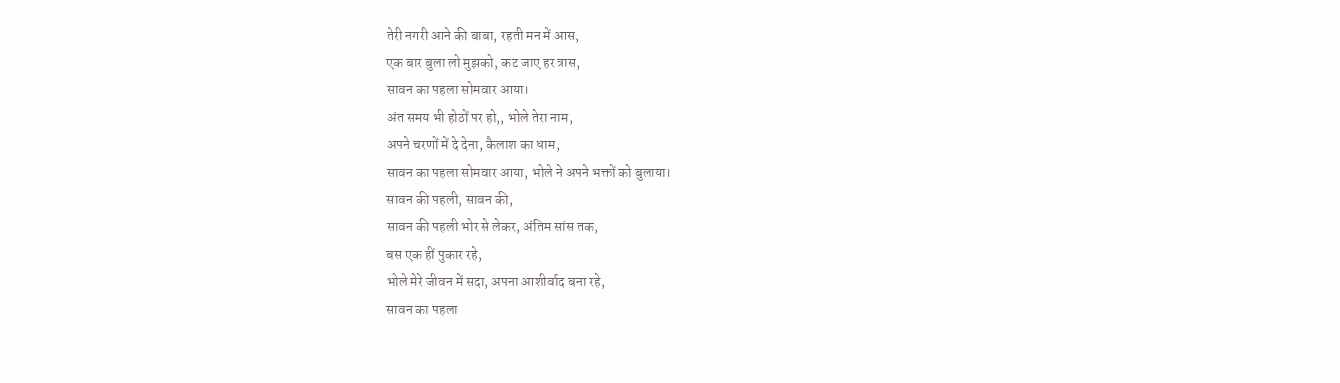तेरी नगरी आने की बाबा, रहती मन में आस,
एक बार बुला लो मुझको, कट जाए हर त्रास,
सावन का पहला सोमवार आया।
अंत समय भी होठों पर हो,, भोले तेरा नाम,
अपने चरणों में दे देना, कैलाश का धाम,
सावन का पहला सोमवार आया, भोले ने अपने भक्तों को बुलाया।
सावन की पहली, सावन की,
सावन की पहली भोर से लेकर, अंतिम सांस तक,
बस एक हीं पुकार रहे,
भोले मेरे जीवन में सदा, अपना आशीर्वाद बना रहे,
सावन का पहला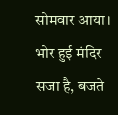सोमवार आया।
भोर हुई मंदिर सजा है, बजते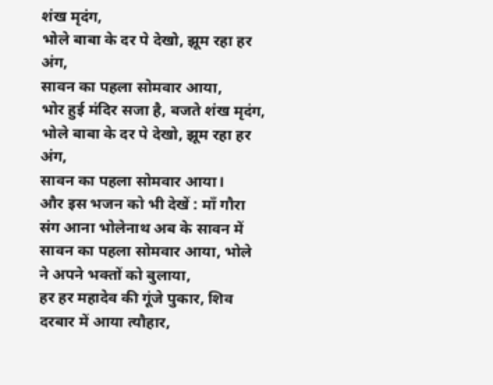शंख मृदंग,
भोले बाबा के दर पे देखो, झूम रहा हर अंग,
सावन का पहला सोमवार आया,
भोर हुई मंदिर सजा है, बजते शंख मृदंग,
भोले बाबा के दर पे देखो, झूम रहा हर अंग,
सावन का पहला सोमवार आया।
और इस भजन को भी देखें : माँ गौरा संग आना भोलेनाथ अब के सावन में
सावन का पहला सोमवार आया, भोले ने अपने भक्तों को बुलाया,
हर हर महादेव की गूंजे पुकार, शिव दरबार में आया त्यौहार,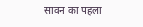सावन का पहला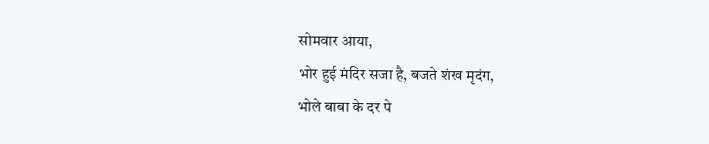सोमवार आया,
भोर हुई मंदिर सजा है, बजते शंख मृदंग,
भोले बाबा के दर पे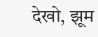देखो, झूम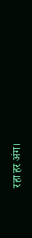रहा हर अंग।